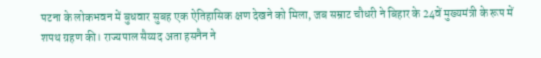पटना के लोकभवन में बुधवार सुबह एक ऐतिहासिक क्षण देखने को मिला, जब सम्राट चौधरी ने बिहार के 24वें मुख्यमंत्री के रूप में शपथ ग्रहण की। राज्यपाल सैय्यद अता हसनैन ने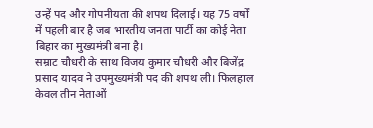उन्हें पद और गोपनीयता की शपथ दिलाई। यह 75 वर्षों में पहली बार है जब भारतीय जनता पार्टी का कोई नेता बिहार का मुख्यमंत्री बना है।
सम्राट चौधरी के साथ विजय कुमार चौधरी और बिजेंद्र प्रसाद यादव ने उपमुख्यमंत्री पद की शपथ ली। फिलहाल केवल तीन नेताओं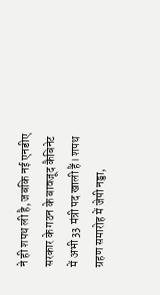ने ही शपथ ली है, जबकि नई एनडीए सरकार के गठन के बावजूद कैबिनेट में अभी 33 मंत्री पद खाली हैं। शपथ ग्रहण समारोह में जेपी नड्डा,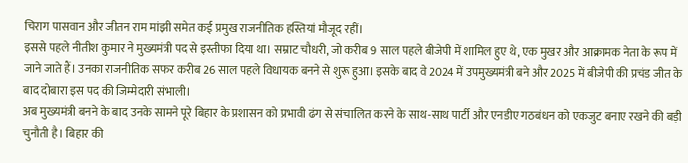चिराग पासवान और जीतन राम मांझी समेत कई प्रमुख राजनीतिक हस्तियां मौजूद रहीं।
इससे पहले नीतीश कुमार ने मुख्यमंत्री पद से इस्तीफा दिया था। सम्राट चौधरी, जो करीब 9 साल पहले बीजेपी में शामिल हुए थे, एक मुखर और आक्रामक नेता के रूप में जाने जाते हैं। उनका राजनीतिक सफर करीब 26 साल पहले विधायक बनने से शुरू हुआ। इसके बाद वे 2024 में उपमुख्यमंत्री बने और 2025 में बीजेपी की प्रचंड जीत के बाद दोबारा इस पद की जिम्मेदारी संभाली।
अब मुख्यमंत्री बनने के बाद उनके सामने पूरे बिहार के प्रशासन को प्रभावी ढंग से संचालित करने के साथ-साथ पार्टी और एनडीए गठबंधन को एकजुट बनाए रखने की बड़ी चुनौती है। बिहार की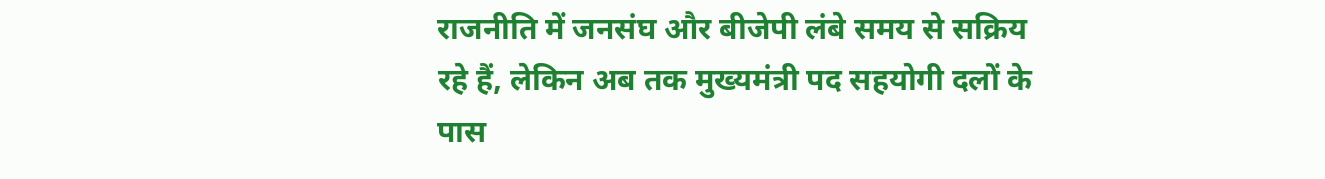राजनीति में जनसंघ और बीजेपी लंबे समय से सक्रिय रहे हैं, लेकिन अब तक मुख्यमंत्री पद सहयोगी दलों के पास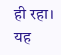ही रहा। यह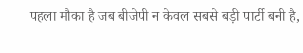पहला मौका है जब बीजेपी न केवल सबसे बड़ी पार्टी बनी है,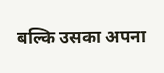बल्कि उसका अपना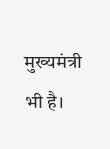मुख्यमंत्री भी है।